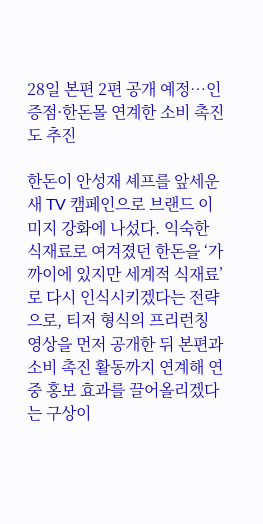28일 본편 2편 공개 예정…인증점·한돈몰 연계한 소비 촉진도 추진

한돈이 안성재 셰프를 앞세운 새 TV 캠페인으로 브랜드 이미지 강화에 나섰다. 익숙한 식재료로 여겨졌던 한돈을 ‘가까이에 있지만 세계적 식재료’로 다시 인식시키겠다는 전략으로, 티저 형식의 프리런칭 영상을 먼저 공개한 뒤 본편과 소비 촉진 활동까지 연계해 연중 홍보 효과를 끌어올리겠다는 구상이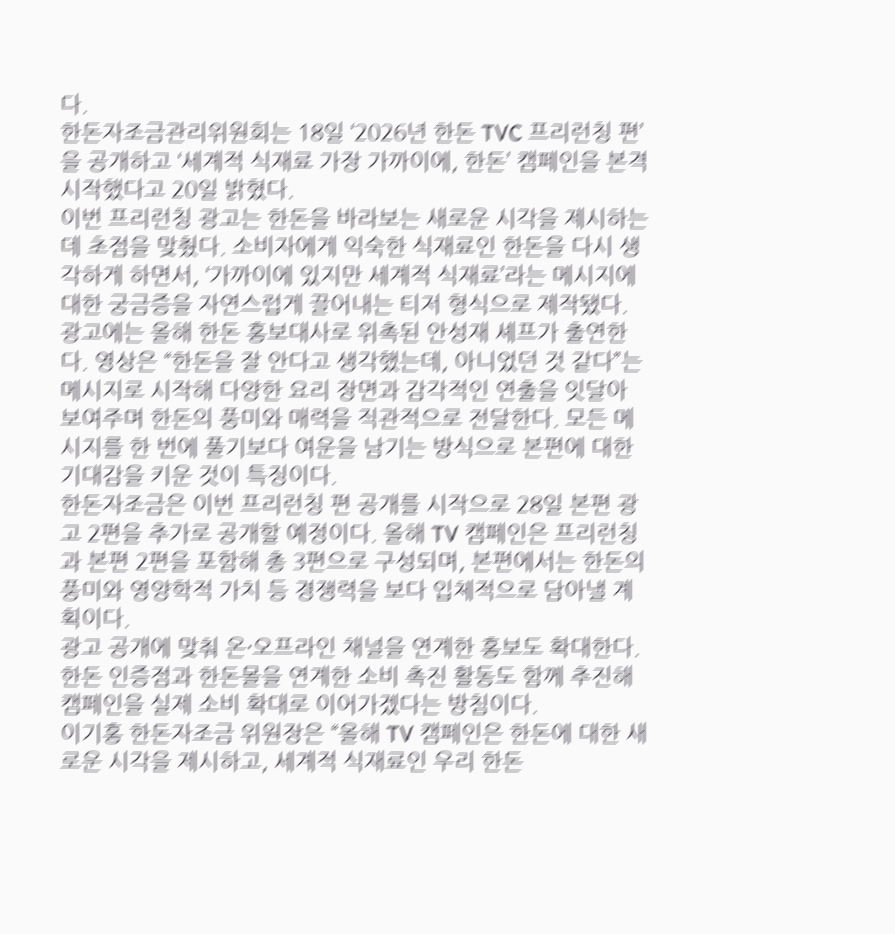다.
한돈자조금관리위원회는 18일 ‘2026년 한돈 TVC 프리런칭 편’을 공개하고 ‘세계적 식재료 가장 가까이에, 한돈’ 캠페인을 본격 시작했다고 20일 밝혔다.
이번 프리런칭 광고는 한돈을 바라보는 새로운 시각을 제시하는 데 초점을 맞췄다. 소비자에게 익숙한 식재료인 한돈을 다시 생각하게 하면서, ‘가까이에 있지만 세계적 식재료’라는 메시지에 대한 궁금증을 자연스럽게 끌어내는 티저 형식으로 제작됐다.
광고에는 올해 한돈 홍보대사로 위촉된 안성재 셰프가 출연한다. 영상은 “한돈을 잘 안다고 생각했는데, 아니었던 것 같다”는 메시지로 시작해 다양한 요리 장면과 감각적인 연출을 잇달아 보여주며 한돈의 풍미와 매력을 직관적으로 전달한다. 모든 메시지를 한 번에 풀기보다 여운을 남기는 방식으로 본편에 대한 기대감을 키운 것이 특징이다.
한돈자조금은 이번 프리런칭 편 공개를 시작으로 28일 본편 광고 2편을 추가로 공개할 예정이다. 올해 TV 캠페인은 프리런칭과 본편 2편을 포함해 총 3편으로 구성되며, 본편에서는 한돈의 풍미와 영양학적 가치 등 경쟁력을 보다 입체적으로 담아낼 계획이다.
광고 공개에 맞춰 온·오프라인 채널을 연계한 홍보도 확대한다. 한돈 인증점과 한돈몰을 연계한 소비 촉진 활동도 함께 추진해 캠페인을 실제 소비 확대로 이어가겠다는 방침이다.
이기홍 한돈자조금 위원장은 “올해 TV 캠페인은 한돈에 대한 새로운 시각을 제시하고, 세계적 식재료인 우리 한돈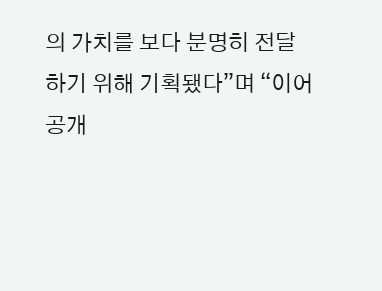의 가치를 보다 분명히 전달하기 위해 기획됐다”며 “이어 공개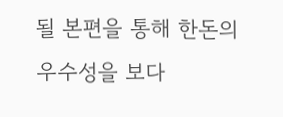될 본편을 통해 한돈의 우수성을 보다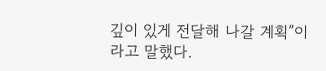깊이 있게 전달해 나갈 계획”이라고 말했다.